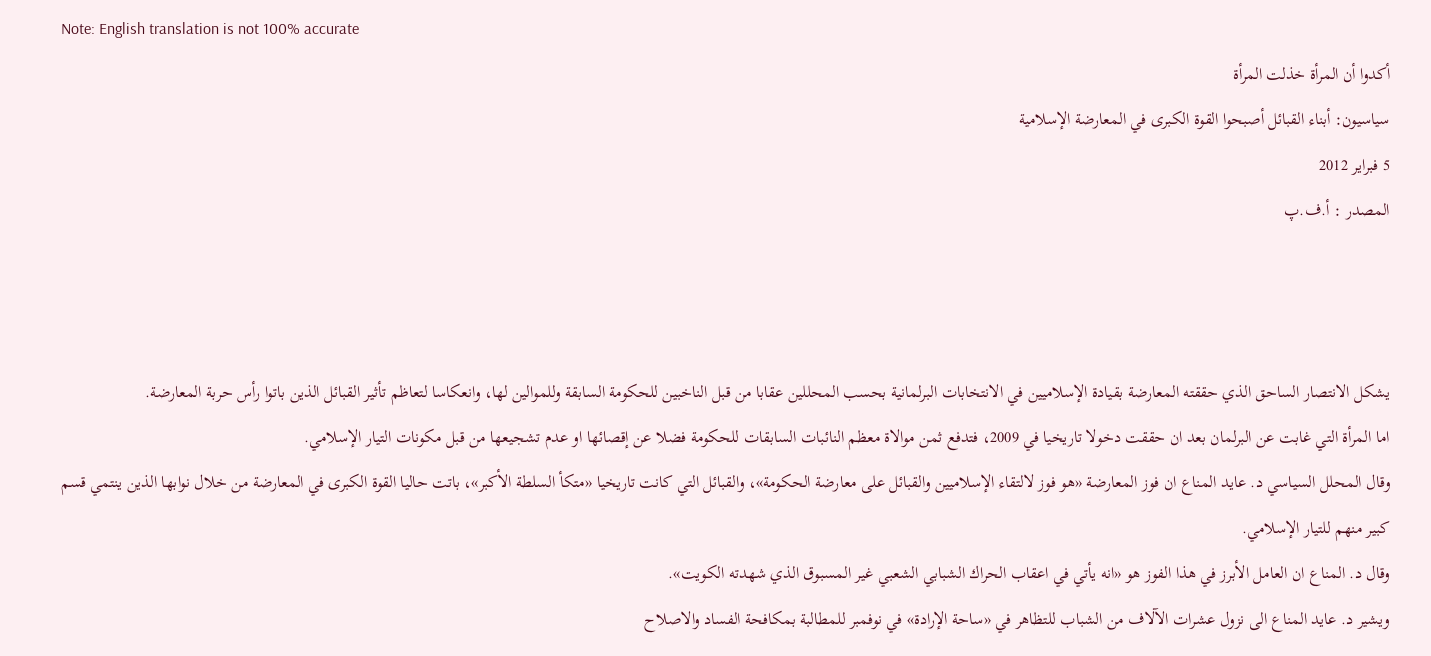Note: English translation is not 100% accurate
أكدوا أن المرأة خذلت المرأة
سياسيون: أبناء القبائل أصبحوا القوة الكبرى في المعارضة الإسلامية
5 فبراير 2012
المصدر : أ.ف.پ



يشكل الانتصار الساحق الذي حققته المعارضة بقيادة الإسلاميين في الانتخابات البرلمانية بحسب المحللين عقابا من قبل الناخبين للحكومة السابقة وللموالين لها، وانعكاسا لتعاظم تأثير القبائل الذين باتوا رأس حربة المعارضة.
اما المرأة التي غابت عن البرلمان بعد ان حققت دخولا تاريخيا في 2009، فتدفع ثمن موالاة معظم النائبات السابقات للحكومة فضلا عن إقصائها او عدم تشجيعها من قبل مكونات التيار الإسلامي.
وقال المحلل السياسي د. عايد المناع ان فوز المعارضة «هو فوز لالتقاء الإسلاميين والقبائل على معارضة الحكومة»، والقبائل التي كانت تاريخيا «متكأ السلطة الأكبر»، باتت حاليا القوة الكبرى في المعارضة من خلال نوابها الذين ينتمي قسم كبير منهم للتيار الإسلامي.
وقال د. المناع ان العامل الأبرز في هذا الفوز هو «انه يأتي في اعقاب الحراك الشبابي الشعبي غير المسبوق الذي شهدته الكويت».
ويشير د. عايد المناع الى نزول عشرات الآلاف من الشباب للتظاهر في «ساحة الإرادة» في نوفمبر للمطالبة بمكافحة الفساد والاصلاح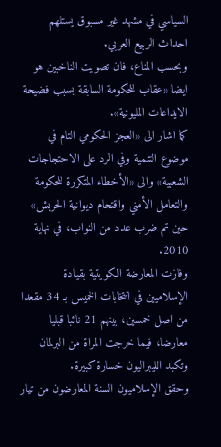السياسي في مشهد غير مسبوق يستلهم احداث الربيع العربي.
وبحسب المناع، فان تصويت الناخبين هو ايضا «عقاب للحكومة السابقة بسبب فضيحة الايداعات المليونية».
كما اشار الى «العجز الحكومي التام في موضوع التنمية وفي الرد على الاحتجاجات الشعبية» والى «الأخطاء المتكررة للحكومة والتعامل الأمني واقتحام ديوانية الحربش» حين تم ضرب عدد من النواب، في نهاية 2010.
وفازت المعارضة الكويتية بقيادة الإسلاميين في انتخابات الخميس بـ 34 مقعدا من اصل خمسين، بينهم 21 نائبا قبليا معارضا، فيما خرجت المراة من البرلمان وتكبد الليبراليون خسارة كبيرة.
وحقق الإسلاميون السنة المعارضون من تيار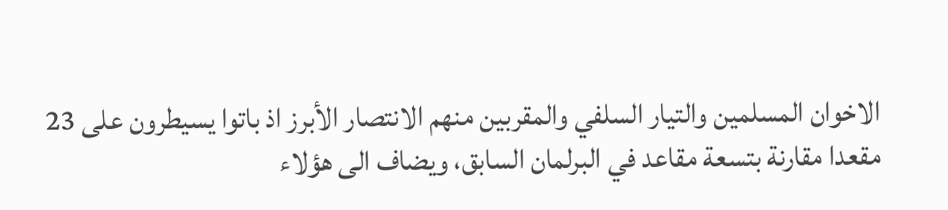الاخوان المسلمين والتيار السلفي والمقربين منهم الانتصار الأبرز اذ باتوا يسيطرون على 23 مقعدا مقارنة بتسعة مقاعد في البرلمان السابق، ويضاف الى هؤلاء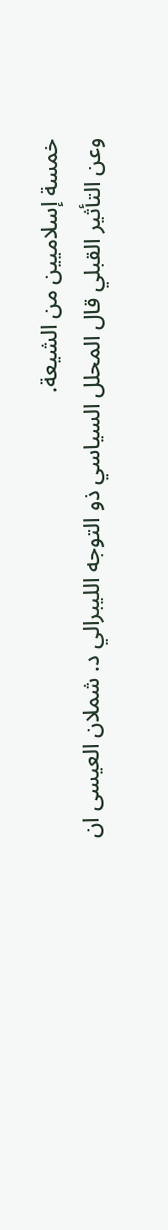خمسة إسلاميين من الشيعة.
وعن التأثير القبلي قال المحلل السياسي ذو التوجه الليبرالي د. شملان العيسى ان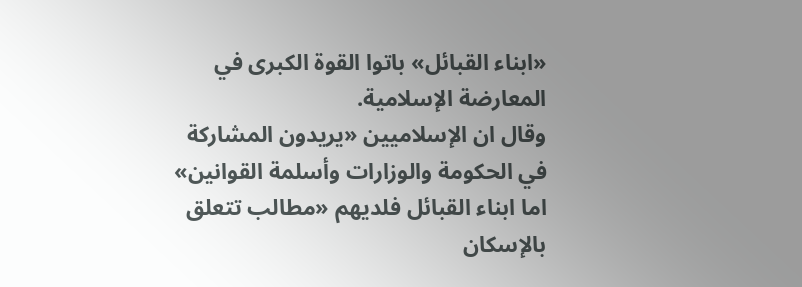«ابناء القبائل» باتوا القوة الكبرى في المعارضة الإسلامية.
وقال ان الإسلاميين «يريدون المشاركة في الحكومة والوزارات وأسلمة القوانين» اما ابناء القبائل فلديهم «مطالب تتعلق بالإسكان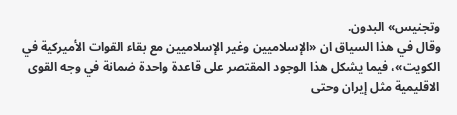وتجنيس» البدون.
وقال في هذا السياق ان «الإسلاميين وغير الإسلاميين مع بقاء القوات الأميركية في الكويت»، فيما يشكل هذا الوجود المقتصر على قاعدة واحدة ضمانة في وجه القوى الاقليمية مثل إيران وحتى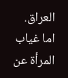العراق.
اما غياب المرأة عن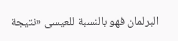البرلمان فهو بالنسبة للعيسى «نتيجة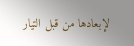لإبعادها من قبل التيار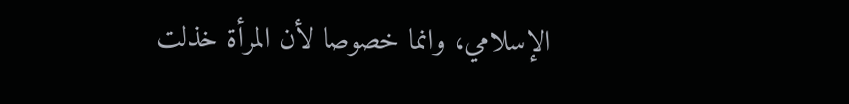الإسلامي، وانما خصوصا لأن المرأة خذلت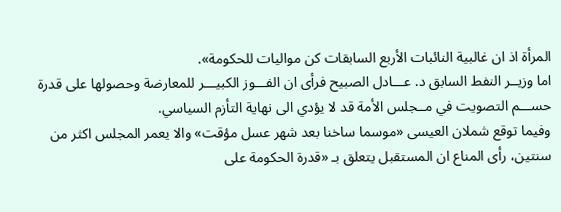المرأة اذ ان غالبية النائبات الأربع السابقات كن مواليات للحكومة».
اما وزيــر النفط السابق د. عـــادل الصبيح فرأى ان الفـــوز الكبيـــر للمعارضة وحصولها على قدرة حســـم التصويت في مــجلس الأمة قد لا يؤدي الى نهاية التأزم السياسي.
وفيما توقع شملان العيسى «موسما ساخنا بعد شهر عسل مؤقت» والا يعمر المجلس اكثر من سنتين، رأى المناع ان المستقبل يتعلق بـ «قدرة الحكومة على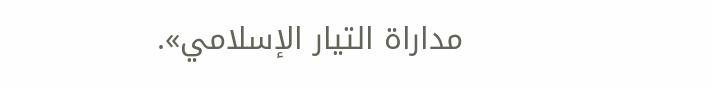مداراة التيار الإسلامي».